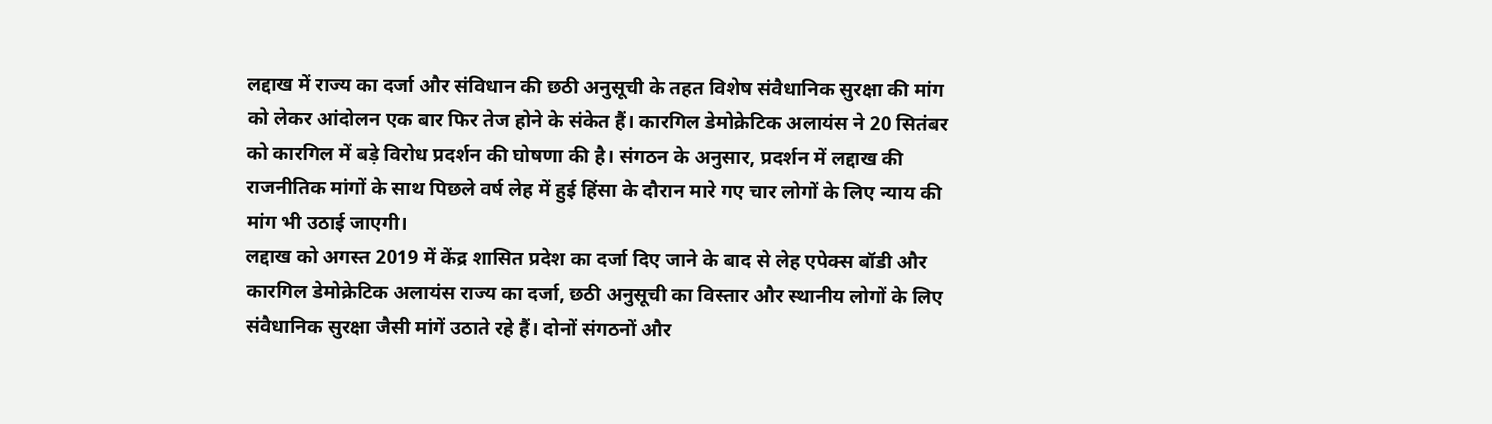लद्दाख में राज्य का दर्जा और संविधान की छठी अनुसूची के तहत विशेष संवैधानिक सुरक्षा की मांग को लेकर आंदोलन एक बार फिर तेज होने के संकेत हैं। कारगिल डेमोक्रेटिक अलायंस ने 20 सितंबर को कारगिल में बड़े विरोध प्रदर्शन की घोषणा की है। संगठन के अनुसार, प्रदर्शन में लद्दाख की राजनीतिक मांगों के साथ पिछले वर्ष लेह में हुई हिंसा के दौरान मारे गए चार लोगों के लिए न्याय की मांग भी उठाई जाएगी।
लद्दाख को अगस्त 2019 में केंद्र शासित प्रदेश का दर्जा दिए जाने के बाद से लेह एपेक्स बॉडी और कारगिल डेमोक्रेटिक अलायंस राज्य का दर्जा, छठी अनुसूची का विस्तार और स्थानीय लोगों के लिए संवैधानिक सुरक्षा जैसी मांगें उठाते रहे हैं। दोनों संगठनों और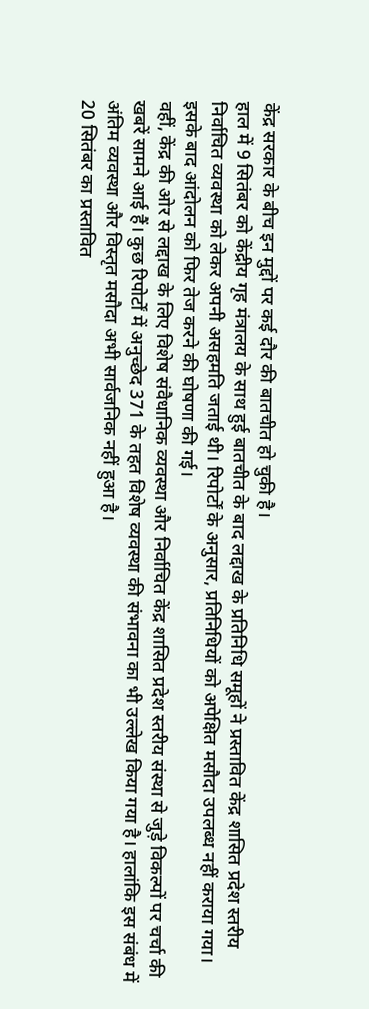केंद्र सरकार के बीच इन मुद्दों पर कई दौर की बातचीत हो चुकी है।
हाल में 9 सितंबर को केंद्रीय गृह मंत्रालय के साथ हुई बातचीत के बाद लद्दाख के प्रतिनिधि समूहों ने प्रस्तावित केंद्र शासित प्रदेश स्तरीय निर्वाचित व्यवस्था को लेकर अपनी असहमति जताई थी। रिपोर्टों के अनुसार, प्रतिनिधियों को अपेक्षित मसौदा उपलब्ध नहीं कराया गया। इसके बाद आंदोलन को फिर तेज करने की घोषणा की गई।
वहीं, केंद्र की ओर से लद्दाख के लिए विशेष संवैधानिक व्यवस्था और निर्वाचित केंद्र शासित प्रदेश स्तरीय संस्था से जुड़े विकल्पों पर चर्चा की खबरें सामने आई हैं। कुछ रिपोर्टों में अनुच्छेद 371 के तहत विशेष व्यवस्था की संभावना का भी उल्लेख किया गया है। हालांकि इस संबंध में अंतिम व्यवस्था और विस्तृत मसौदा अभी सार्वजनिक नहीं हुआ है।
20 सितंबर का प्रस्तावित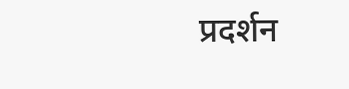प्रदर्शन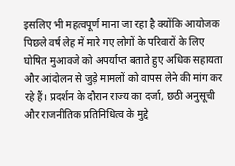इसलिए भी महत्वपूर्ण माना जा रहा है क्योंकि आयोजक पिछले वर्ष लेह में मारे गए लोगों के परिवारों के लिए घोषित मुआवजे को अपर्याप्त बताते हुए अधिक सहायता और आंदोलन से जुड़े मामलों को वापस लेने की मांग कर रहे हैं। प्रदर्शन के दौरान राज्य का दर्जा, छठी अनुसूची और राजनीतिक प्रतिनिधित्व के मुद्दे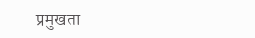प्रमुखता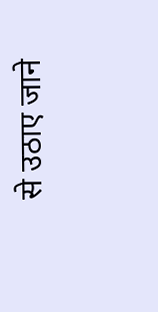से उठाए जाने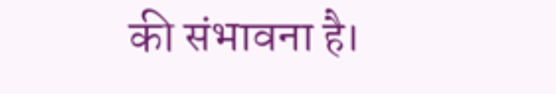की संभावना है।